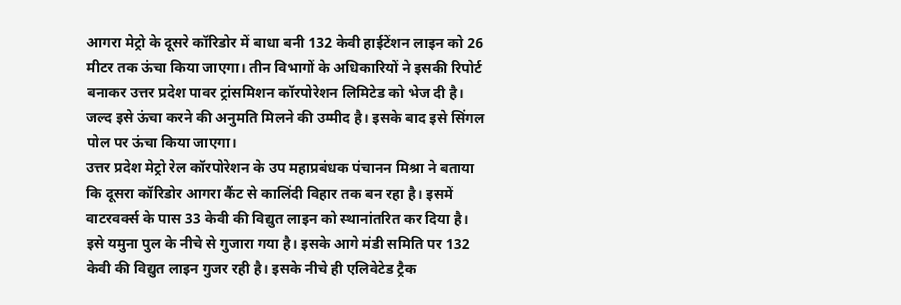आगरा मेट्रो के दूसरे कॉरिडोर में बाधा बनी 132 केवी हाईटेंशन लाइन को 26 मीटर तक ऊंचा किया जाएगा। तीन विभागों के अधिकारियों ने इसकी रिपोर्ट बनाकर उत्तर प्रदेश पावर ट्रांसमिशन कॉरपोरेशन लिमिटेड को भेज दी है। जल्द इसे ऊंचा करने की अनुमति मिलने की उम्मीद है। इसके बाद इसे सिंगल पोल पर ऊंचा किया जाएगा।
उत्तर प्रदेश मेट्रो रेल कॉरपोरेशन के उप महाप्रबंधक पंचानन मिश्रा ने बताया कि दूसरा कॉरिडोर आगरा कैंट से कालिंदी विहार तक बन रहा है। इसमें वाटरवर्क्स के पास 33 केवी की विद्युत लाइन को स्थानांतरित कर दिया है। इसे यमुना पुल के नीचे से गुजारा गया है। इसके आगे मंडी समिति पर 132 केवी की विद्युत लाइन गुजर रही है। इसके नीचे ही एलिवेटेड ट्रैक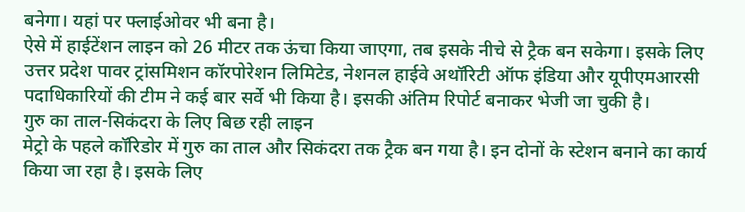बनेगा। यहां पर फ्लाईओवर भी बना है।
ऐसे में हाईटेंशन लाइन को 26 मीटर तक ऊंचा किया जाएगा, तब इसके नीचे से ट्रैक बन सकेगा। इसके लिए उत्तर प्रदेश पावर ट्रांसमिशन कॉरपोरेशन लिमिटेड, नेशनल हाईवे अथॉरिटी ऑफ इंडिया और यूपीएमआरसी पदाधिकारियों की टीम ने कई बार सर्वे भी किया है। इसकी अंतिम रिपोर्ट बनाकर भेजी जा चुकी है।
गुरु का ताल-सिकंदरा के लिए बिछ रही लाइन
मेट्रो के पहले कॉरिडोर में गुरु का ताल और सिकंदरा तक ट्रैक बन गया है। इन दोनों के स्टेशन बनाने का कार्य किया जा रहा है। इसके लिए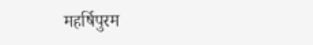महर्षिपुरम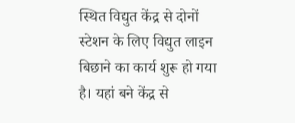स्थित विद्युत केंद्र से दोनों स्टेशन के लिए विद्युत लाइन बिछाने का कार्य शुरू हो गया है। यहां बने केंद्र से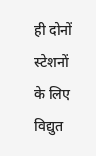ही दोनों स्टेशनों के लिए विद्युत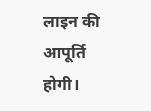लाइन की आपूर्ति होगी।